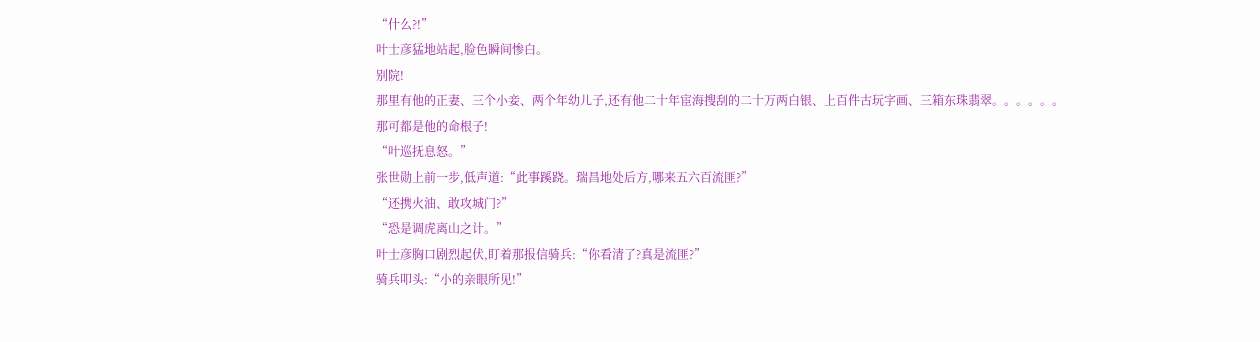“什么?!”
叶士彦猛地站起,脸色瞬间惨白。
别院!
那里有他的正妻、三个小妾、两个年幼儿子,还有他二十年宦海搜刮的二十万两白银、上百件古玩字画、三箱东珠翡翠。。。。。。
那可都是他的命根子!
“叶巡抚息怒。”
张世勋上前一步,低声道:“此事蹊跷。瑞昌地处后方,哪来五六百流匪?”
“还携火油、敢攻城门?”
“恐是调虎离山之计。”
叶士彦胸口剧烈起伏,盯着那报信骑兵:“你看清了?真是流匪?”
骑兵叩头:“小的亲眼所见!”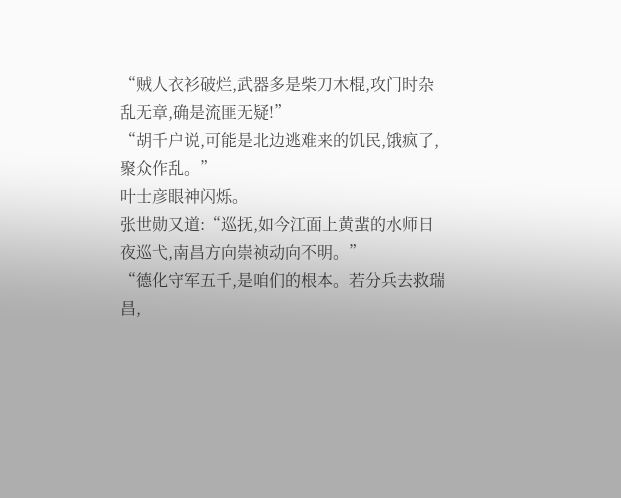“贼人衣衫破烂,武器多是柴刀木棍,攻门时杂乱无章,确是流匪无疑!”
“胡千户说,可能是北边逃难来的饥民,饿疯了,聚众作乱。”
叶士彦眼神闪烁。
张世勋又道:“巡抚,如今江面上黄蜚的水师日夜巡弋,南昌方向崇祯动向不明。”
“德化守军五千,是咱们的根本。若分兵去救瑞昌,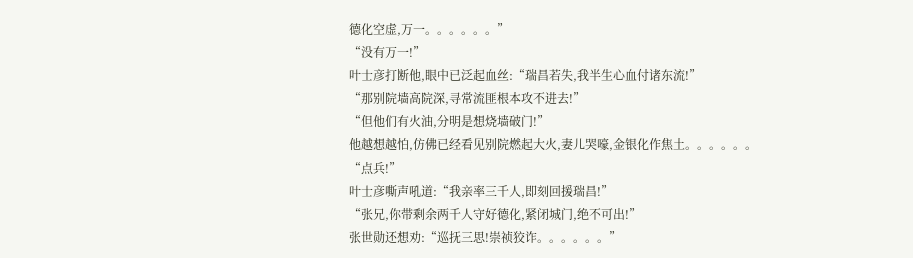德化空虚,万一。。。。。。”
“没有万一!”
叶士彦打断他,眼中已泛起血丝:“瑞昌若失,我半生心血付诸东流!”
“那别院墙高院深,寻常流匪根本攻不进去!”
“但他们有火油,分明是想烧墙破门!”
他越想越怕,仿佛已经看见别院燃起大火,妻儿哭嚎,金银化作焦土。。。。。。
“点兵!”
叶士彦嘶声吼道:“我亲率三千人,即刻回援瑞昌!”
“张兄,你带剩余两千人守好德化,紧闭城门,绝不可出!”
张世勋还想劝:“巡抚三思!崇祯狡诈。。。。。。”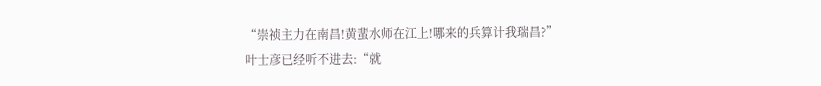“崇祯主力在南昌!黄蜚水师在江上!哪来的兵算计我瑞昌?”
叶士彦已经听不进去:“就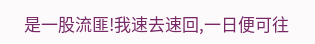是一股流匪!我速去速回,一日便可往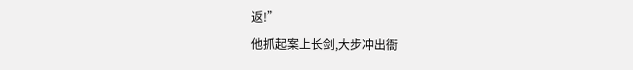返!”
他抓起案上长剑,大步冲出衙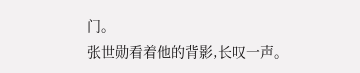门。
张世勋看着他的背影,长叹一声。